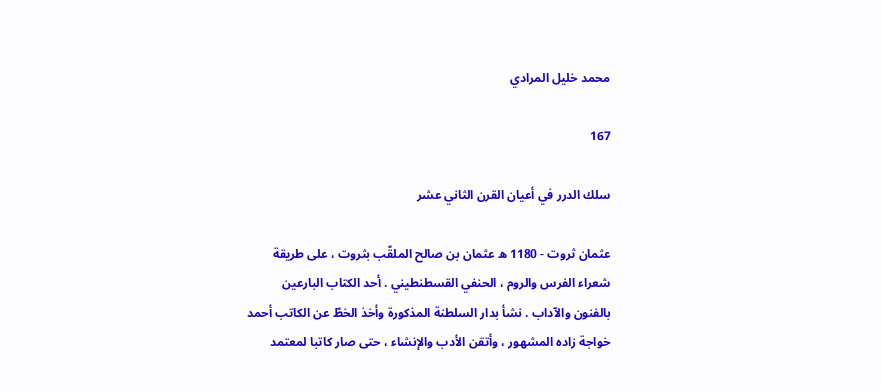محمد خليل المرادي

167

سلك الدرر في أعيان القرن الثاني عشر

عثمان ثروت - 1180 ه عثمان بن صالح الملقّب بثروت ، على طريقة شعراء الفرس والروم ، الحنفي القسطنطيني . أحد الكتاب البارعين بالفنون والآداب . نشأ بدار السلطنة المذكورة وأخذ الخطّ عن الكاتب أحمد خواجة زاده المشهور ، وأتقن الأدب والإنشاء ، حتى صار كاتبا لمعتمد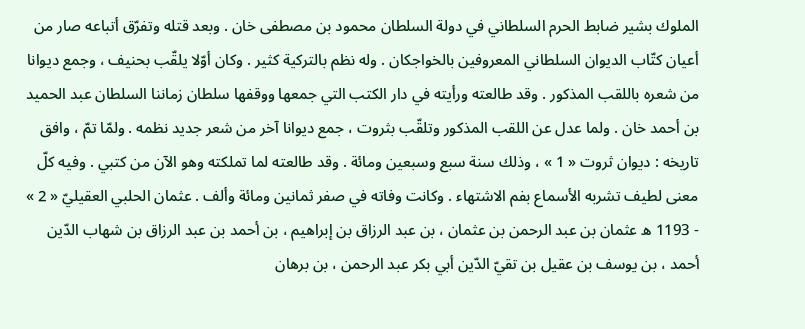الملوك بشير ضابط الحرم السلطاني في دولة السلطان محمود بن مصطفى خان . وبعد قتله وتفرّق أتباعه صار من أعيان كتّاب الديوان السلطاني المعروفين بالخواجكان . وله نظم بالتركية كثير . وكان أوّلا يلقّب بحنيف ، وجمع ديوانا من شعره باللقب المذكور . وقد طالعته ورأيته في دار الكتب التي جمعها ووقفها سلطان زماننا السلطان عبد الحميد بن أحمد خان . ولما عدل عن اللقب المذكور وتلقّب بثروت ، جمع ديوانا آخر من شعر جديد نظمه . ولمّا تمّ ، وافق تاريخه : ديوان ثروت « 1 » ، وذلك سنة سبع وسبعين ومائة . وقد طالعته لما تملكته وهو الآن من كتبي . وفيه كلّ معنى لطيف تشربه الأسماع بفم الاشتهاء . وكانت وفاته في صفر ثمانين ومائة وألف . عثمان الحلبي العقيليّ « 2 » - 1193 ه عثمان بن عبد الرحمن بن عثمان ، بن عبد الرزاق بن إبراهيم ، بن أحمد بن عبد الرزاق بن شهاب الدّين أحمد ، بن يوسف بن عقيل بن تقيّ الدّين أبي بكر عبد الرحمن ، بن برهان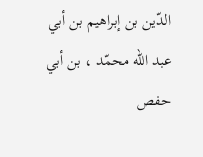الدّين بن إبراهيم بن أبي عبد اللّه محمّد ، بن أبي حفص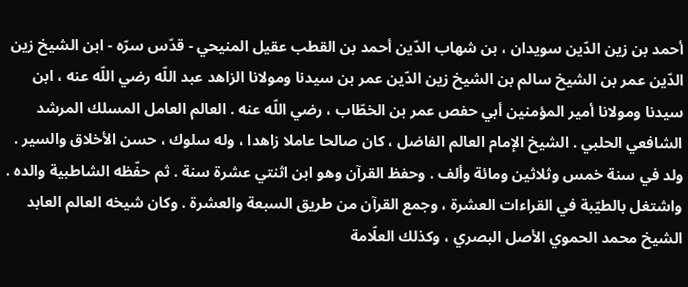أحمد بن زين الدّين سويدان ، بن شهاب الدّين أحمد بن القطب عقيل المنيحي - قدّس سرّه - ابن الشيخ زين الدّين عمر بن الشيخ سالم بن الشيخ زين الدّين عمر بن سيدنا ومولانا الزاهد عبد اللّه رضي اللّه عنه ، ابن سيدنا ومولانا أمير المؤمنين أبي حفص عمر بن الخطّاب ، رضي اللّه عنه . العالم العامل المسلك المرشد الشافعي الحلبي . الشيخ الإمام العالم الفاضل ، كان صالحا عاملا زاهدا ، وله سلوك ، حسن الأخلاق والسير . ولد في سنة خمس وثلاثين ومائة وألف . وحفظ القرآن وهو ابن اثنتي عشرة سنة . ثم حفّظه الشاطبية والده . واشتغل بالطيّبة في القراءات العشرة ، وجمع القرآن من طريق السبعة والعشرة . وكان شيخه العالم العابد الشيخ محمد الحموي الأصل البصري ، وكذلك العلّامة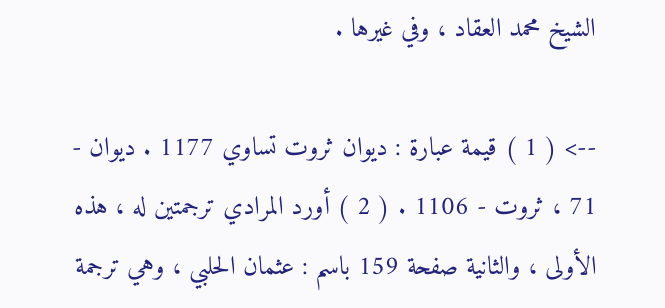الشيخ محمد العقاد ، وفي غيرها .

--> ( 1 ) قيمة عبارة : ديوان ثروت تساوي 1177 . ديوان - 71 ، ثروت - 1106 . ( 2 ) أورد المرادي ترجمتين له ، هذه الأولى ، والثانية صفحة 159 باسم : عثمان الحلبي ، وهي ترجمة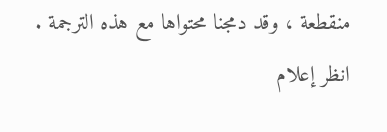منقطعة ، وقد دمجنا محتواها مع هذه الترجمة . انظر إعلام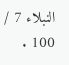النبلاء 7 / 100 .